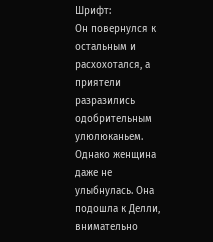Шрифт:
Он повернулся к остальным и расхохотался, а приятели разразились одобрительным улюлюканьем. Однако женщина даже не улыбнулась. Она подошла к Делли, внимательно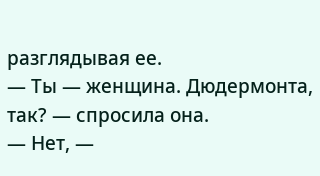разглядывая ее.
— Ты — женщина. Дюдермонта, так? — спросила она.
— Нет, —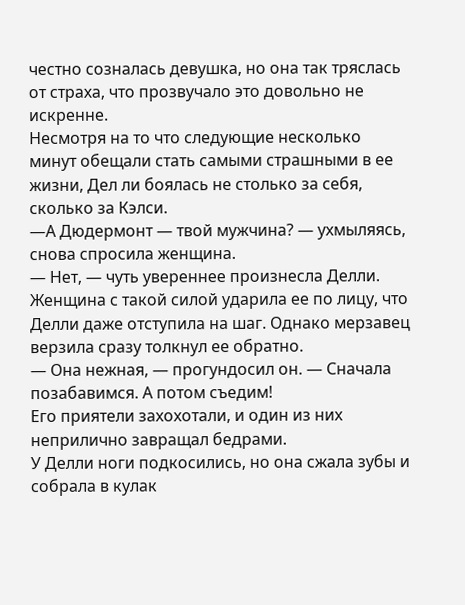честно созналась девушка, но она так тряслась от страха, что прозвучало это довольно не искренне.
Несмотря на то что следующие несколько минут обещали стать самыми страшными в ее жизни, Дел ли боялась не столько за себя, сколько за Кэлси.
—А Дюдермонт — твой мужчина? — ухмыляясь, снова спросила женщина.
— Нет, — чуть увереннее произнесла Делли.
Женщина с такой силой ударила ее по лицу, что Делли даже отступила на шаг. Однако мерзавец верзила сразу толкнул ее обратно.
— Она нежная, — прогундосил он. — Сначала позабавимся. А потом съедим!
Его приятели захохотали, и один из них неприлично завращал бедрами.
У Делли ноги подкосились, но она сжала зубы и собрала в кулак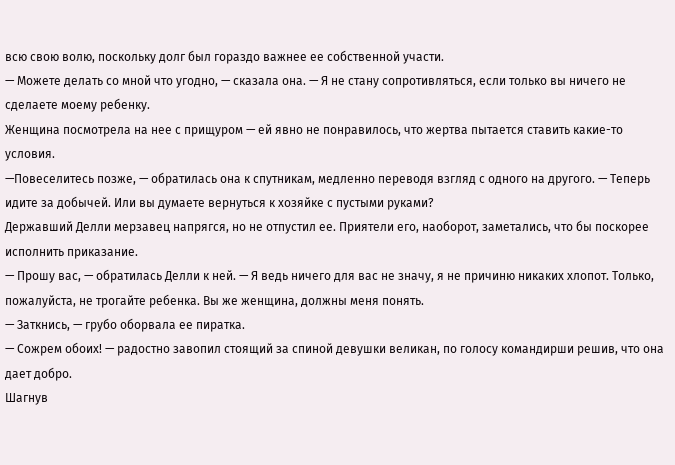всю свою волю, поскольку долг был гораздо важнее ее собственной участи.
— Можете делать со мной что угодно, — сказала она. — Я не стану сопротивляться, если только вы ничего не сделаете моему ребенку.
Женщина посмотрела на нее с прищуром — ей явно не понравилось, что жертва пытается ставить какие-то условия.
—Повеселитесь позже, — обратилась она к спутникам, медленно переводя взгляд с одного на другого. — Теперь идите за добычей. Или вы думаете вернуться к хозяйке с пустыми руками?
Державший Делли мерзавец напрягся, но не отпустил ее. Приятели его, наоборот, заметались, что бы поскорее исполнить приказание.
— Прошу вас, — обратилась Делли к ней. — Я ведь ничего для вас не значу, я не причиню никаких хлопот. Только, пожалуйста, не трогайте ребенка. Вы же женщина, должны меня понять.
— Заткнись, — грубо оборвала ее пиратка.
— Сожрем обоих! — радостно завопил стоящий за спиной девушки великан, по голосу командирши решив, что она дает добро.
Шагнув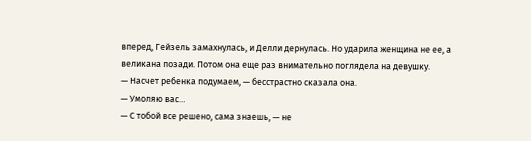вперед, Гейзель замахнулась, и Делли дернулась. Но ударила женщина не ее, а великана позади. Потом она еще раз внимательно поглядела на девушку.
— Насчет ребенка подумаем, — бесстрастно сказала она.
— Умоляю вас…
— С тобой все решено, сама знаешь, — не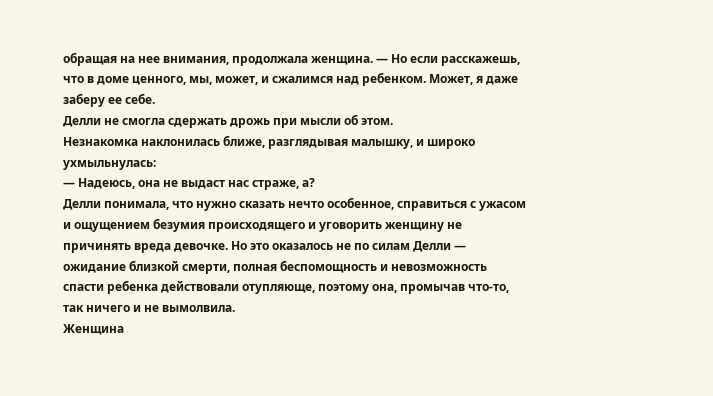обращая на нее внимания, продолжала женщина. — Но если расскажешь, что в доме ценного, мы, может, и сжалимся над ребенком. Может, я даже заберу ее себе.
Делли не смогла сдержать дрожь при мысли об этом.
Незнакомка наклонилась ближе, разглядывая малышку, и широко ухмыльнулась:
— Надеюсь, она не выдаст нас страже, а?
Делли понимала, что нужно сказать нечто особенное, справиться с ужасом и ощущением безумия происходящего и уговорить женщину не причинять вреда девочке. Но это оказалось не по силам Делли — ожидание близкой смерти, полная беспомощность и невозможность спасти ребенка действовали отупляюще, поэтому она, промычав что-то, так ничего и не вымолвила.
Женщина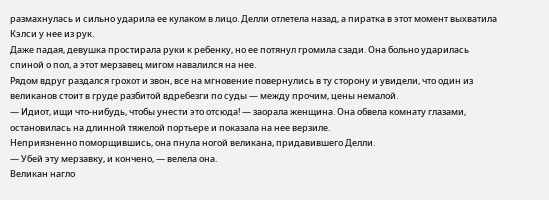размахнулась и сильно ударила ее кулаком в лицо. Делли отлетела назад, а пиратка в этот момент выхватила Кэлси у нее из рук.
Даже падая, девушка простирала руки к ребенку, но ее потянул громила сзади. Она больно ударилась спиной о пол, а этот мерзавец мигом навалился на нее.
Рядом вдруг раздался грохот и звон, все на мгновение повернулись в ту сторону и увидели, что один из великанов стоит в груде разбитой вдребезги по суды — между прочим, цены немалой.
— Идиот, ищи что-нибудь, чтобы унести это отсюда! — заорала женщина. Она обвела комнату глазами, остановилась на длинной тяжелой портьере и показала на нее верзиле.
Неприязненно поморщившись, она пнула ногой великана, придавившего Делли.
— Убей эту мерзавку, и кончено, — велела она.
Великан нагло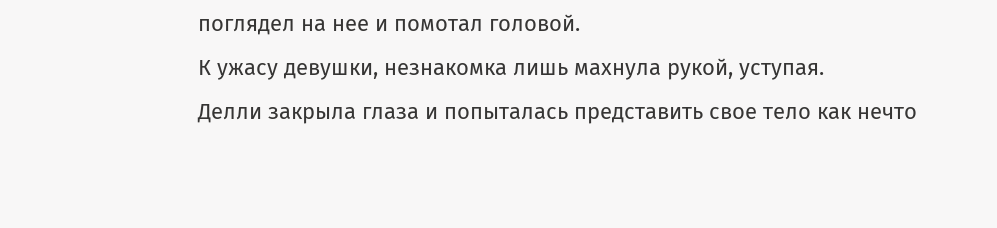поглядел на нее и помотал головой.
К ужасу девушки, незнакомка лишь махнула рукой, уступая.
Делли закрыла глаза и попыталась представить свое тело как нечто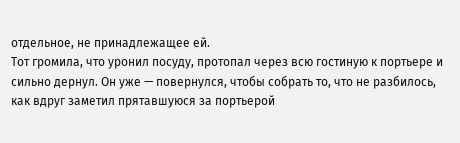отдельное, не принадлежащее ей.
Тот громила, что уронил посуду, протопал через всю гостиную к портьере и сильно дернул. Он уже — повернулся, чтобы собрать то, что не разбилось, как вдруг заметил прятавшуюся за портьерой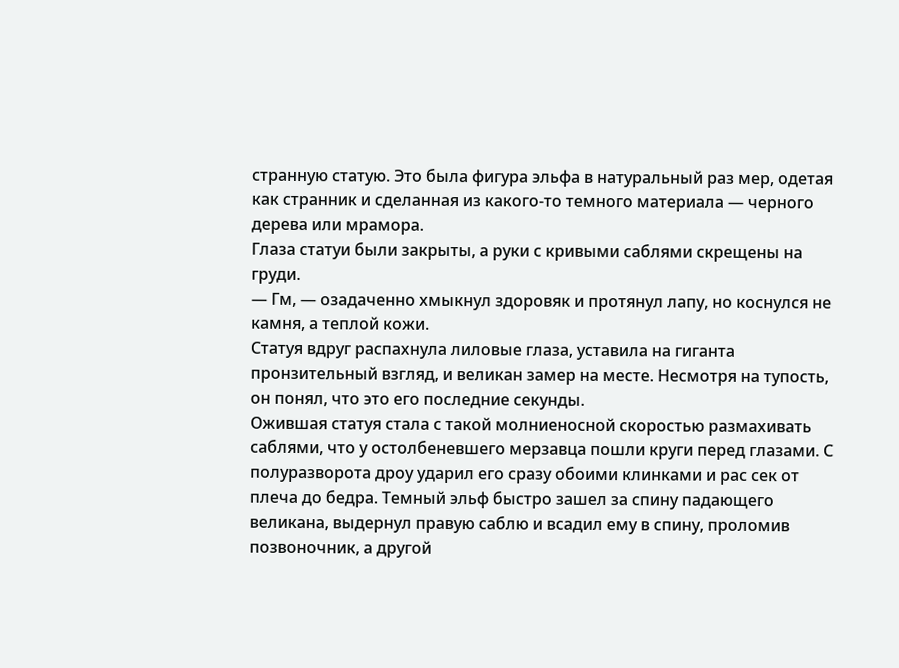странную статую. Это была фигура эльфа в натуральный раз мер, одетая как странник и сделанная из какого-то темного материала — черного дерева или мрамора.
Глаза статуи были закрыты, а руки с кривыми саблями скрещены на груди.
— Гм, — озадаченно хмыкнул здоровяк и протянул лапу, но коснулся не камня, а теплой кожи.
Статуя вдруг распахнула лиловые глаза, уставила на гиганта пронзительный взгляд, и великан замер на месте. Несмотря на тупость, он понял, что это его последние секунды.
Ожившая статуя стала с такой молниеносной скоростью размахивать саблями, что у остолбеневшего мерзавца пошли круги перед глазами. С полуразворота дроу ударил его сразу обоими клинками и рас сек от плеча до бедра. Темный эльф быстро зашел за спину падающего великана, выдернул правую саблю и всадил ему в спину, проломив позвоночник, а другой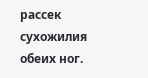рассек сухожилия обеих ног.